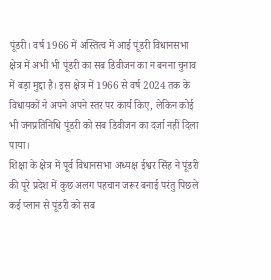पूंडरी। वर्ष 1966 में अस्तित्व में आई पूंडरी विधानसभा क्षेत्र में अभी भी पूंडरी का सब डिवीजन का न बनना चुनाव में बड़ा मुद्दा है। इस क्षेत्र में 1966 से वर्ष 2024 तक के विधायकों ने अपने अपने स्तर पर कार्य किए, लेकिन कोई भी जनप्रतिनिधि पूंडरी को सब डिवीजन का दर्जा नहीं दिला पाया।
शिक्षा के क्षेत्र में पूर्व विधानसभा अध्यक्ष ईश्वर सिंह ने पूंडरी की पूरे प्रदेश में कुछ अलग पहचान जरूर बनाई परंतु पिछले कई प्लान से पूंडरी को सब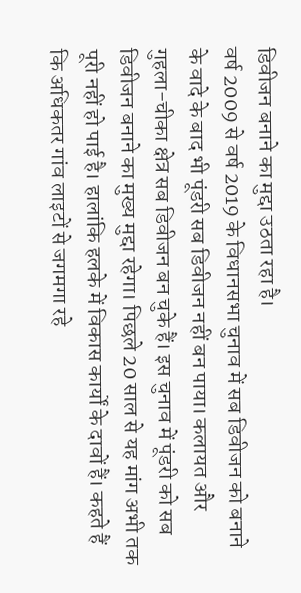डिवीजन बनाने का मुद्दा उठता रहा है।
वर्ष 2009 से वर्ष 2019 के विधानसभा चुनाव में सब डिवीजन को बनाने के वादे के बाद भी पूंडरी सब डिवीजन नहीं बन पाया। कलायत और गुहला-चीका क्षेत्र सब डिवीजन बन चुके हैं। इस चुनाव में पूंडरी को सब डिवीजन बनाने का मुख्य मुद्दा रहेगा। पिछले 20 साल से यह मांग अभी तक पूरी नहीं हो पाई है। हालांकि हलके में विकास कार्यों के दावों हैं। कहते हैं कि अधिकतर गांव लाइटों से जगमगा रहे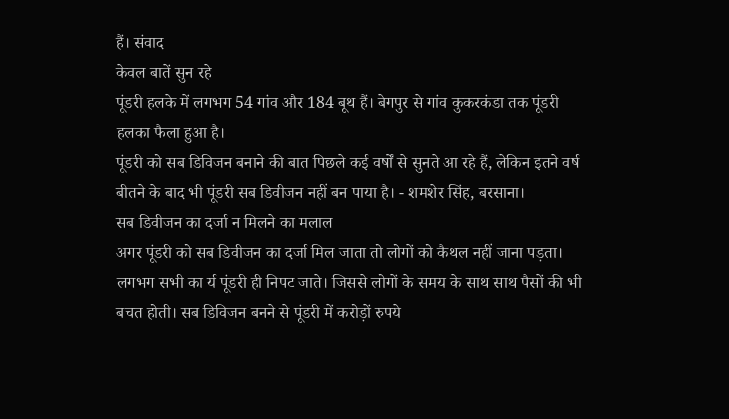हैं। संवाद
केवल बातें सुन रहे
पूंडरी हलके में लगभग 54 गांव और 184 बूथ हैं। बेगपुर से गांव कुकरकंडा तक पूंडरी हलका फैला हुआ है।
पूंडरी को सब डिविजन बनाने की बात पिछले कई वर्षों से सुनते आ रहे हैं, लेकिन इतने वर्ष बीतने के बाद भी पूंडरी सब डिवीजन नहीं बन पाया है। - शमशेर सिंह, बरसाना।
सब डिवीजन का दर्जा न मिलने का मलाल
अगर पूंडरी को सब डिवीजन का दर्जा मिल जाता तो लोगों को कैथल नहीं जाना पड़ता। लगभग सभी का र्य पूंडरी ही निपट जाते। जिससे लोगों के समय के साथ साथ पैसों की भी बचत होती। सब डिविजन बनने से पूंडरी में करोड़ों रुपये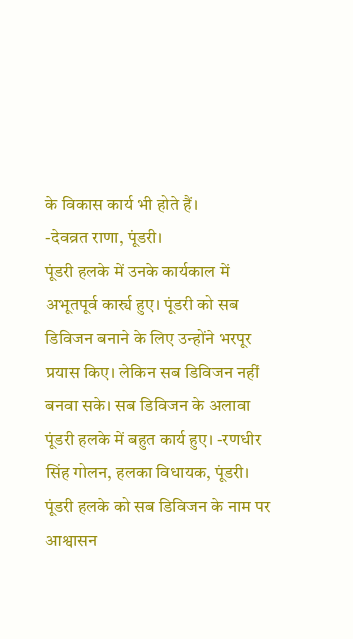के विकास कार्य भी होते हैं।
-देवव्रत राणा, पूंडरी।
पूंडरी हलके में उनके कार्यकाल में अभूतपूर्व कार्र्य हुए। पूंडरी को सब डिविजन बनाने के लिए उन्होंने भरपूर प्रयास किए। लेकिन सब डिविजन नहीं बनवा सके। सब डिविजन के अलावा पूंडरी हलके में बहुत कार्य हुए। -रणधीर सिंह गोलन, हलका विधायक, पूंडरी।
पूंडरी हलके को सब डिविजन के नाम पर आश्वासन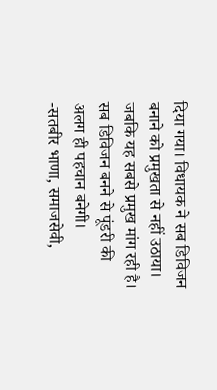दिया गया। विधायक ने सब डिविजन बनाने को प्रमुखता से नहीं उठाया। जबकि यह सबसे प्रमुख मांग रही है। सब डिविजन बनने से पूंडरी की अलग ही पहचान बनेगी।
-सतबीर भाणा, समाजसेवी,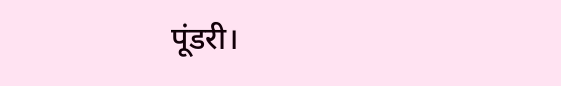पूंडरी।